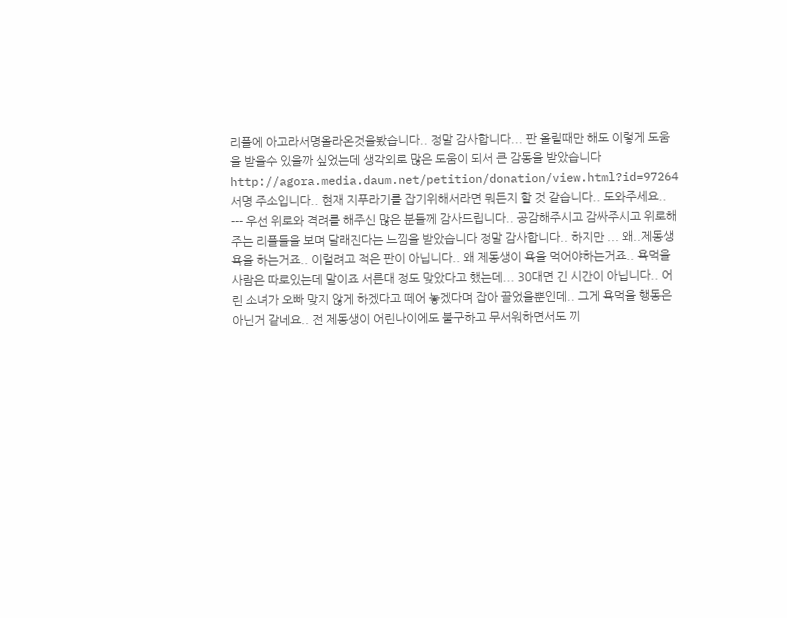리플에 아고라서명올라온것을봤습니다.. 정말 감사합니다... 판 올릴때만 해도 이렇게 도움을 받을수 있을까 싶었는데 생각외로 많은 도움이 되서 큰 감동을 받았습니다 http://agora.media.daum.net/petition/donation/view.html?id=97264 서명 주소입니다.. 현재 지푸라기를 잡기위해서라면 뭐든지 할 것 같습니다.. 도와주세요.. --- 우선 위로와 격려를 해주신 많은 분들께 감사드립니다.. 공감해주시고 감싸주시고 위로해 주는 리플들을 보며 달래진다는 느낌을 받았습니다 정말 감사합니다.. 하지만 ... 왜..제동생 욕을 하는거죠.. 이럴려고 적은 판이 아닙니다.. 왜 제동생이 욕을 먹어야하는거죠.. 욕먹을사람은 따로있는데 말이죠 서른대 정도 맞았다고 했는데... 30대면 긴 시간이 아닙니다.. 어린 소녀가 오빠 맞지 않게 하겠다고 떼어 놓겠다며 잡아 끌었을뿐인데.. 그게 욕먹을 행동은 아닌거 같네요.. 전 제동생이 어린나이에도 불구하고 무서워하면서도 끼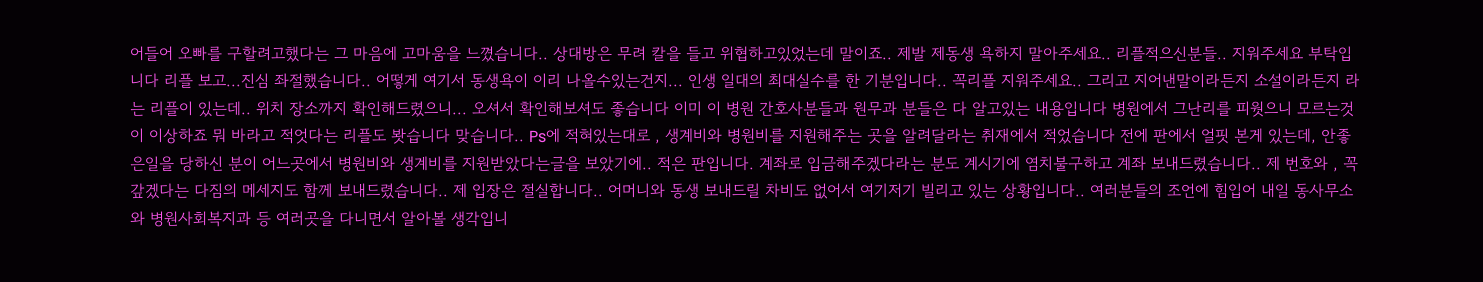어들어 오빠를 구할려고했다는 그 마음에 고마움을 느꼈습니다.. 상대방은 무려 칼을 들고 위협하고있었는데 말이죠.. 제발 제동생 욕하지 말아주세요.. 리플적으신분들.. 지워주세요 부탁입니다 리플 보고...진심 좌절했습니다.. 어떻게 여기서 동생욕이 이리 나올수있는건지... 인생 일대의 최대실수를 한 기분입니다.. 꼭리플 지워주세요.. 그리고 지어낸말이라든지 소설이라든지 라는 리플이 있는데.. 위치 장소까지 확인해드렸으니... 오셔서 확인해보셔도 좋습니다 이미 이 병원 간호사분들과 원무과 분들은 다 알고있는 내용입니다 병원에서 그난리를 피웟으니 모르는것이 이상하죠 뭐 바라고 적엇다는 리플도 봣습니다 맞습니다.. Ps에 적혀있는대로 , 생계비와 병원비를 지원해주는 곳을 알려달라는 취재에서 적었습니다 전에 판에서 얼핏 본게 있는데, 안좋은일을 당하신 분이 어느곳에서 병원비와 생계비를 지원받았다는글을 보았기에.. 적은 판입니다. 계좌로 입금해주겠다라는 분도 계시기에 염치불구하고 계좌 보내드렸습니다.. 제 번호와 , 꼭 갚겠다는 다짐의 메세지도 함께 보내드렸습니다.. 제 입장은 절실합니다.. 어머니와 동생 보내드릴 차비도 없어서 여기저기 빌리고 있는 상황입니다.. 여러분들의 조언에 힘입어 내일 동사무소와 병원사회복지과 등 여러곳을 다니면서 알아볼 생각입니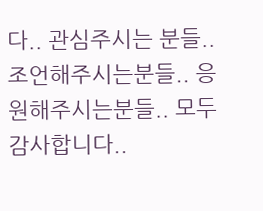다.. 관심주시는 분들.. 조언해주시는분들.. 응원해주시는분들.. 모두 감사합니다..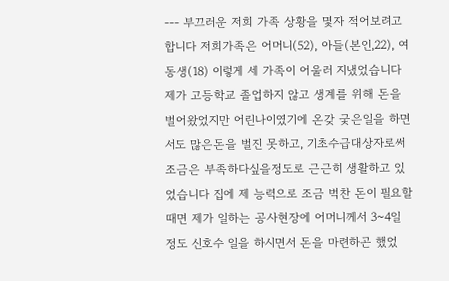--- 부끄러운 저희 가족 상황을 몇자 적어보려고 합니다 저희가족은 어머니(52), 아들(본인,22), 여동생(18) 이렇게 세 가족이 어울러 지냈었습니다 제가 고등학교 졸업하지 않고 생계를 위해 돈을 벌어왔었지만 어린나이였기에 온갖 궂은일을 하면서도 많은돈을 벌진 못하고, 기초수급대상자로써 조금은 부족하다싶을정도로 근근히 생활하고 있었습니다 집에 제 능력으로 조금 벅찬 돈이 필요할때면 제가 일하는 공사현장에 어머니께서 3~4일 정도 신호수 일을 하시면서 돈을 마련하곤 했었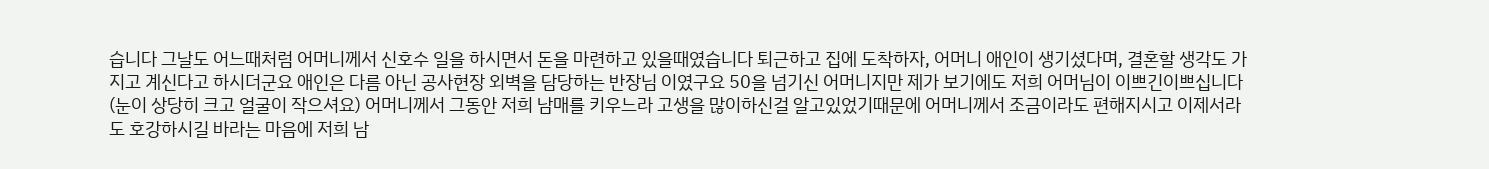습니다 그날도 어느때처럼 어머니께서 신호수 일을 하시면서 돈을 마련하고 있을때였습니다 퇴근하고 집에 도착하자, 어머니 애인이 생기셨다며, 결혼할 생각도 가지고 계신다고 하시더군요 애인은 다름 아닌 공사현장 외벽을 담당하는 반장님 이였구요 50을 넘기신 어머니지만 제가 보기에도 저희 어머님이 이쁘긴이쁘십니다 (눈이 상당히 크고 얼굴이 작으셔요) 어머니께서 그동안 저희 남매를 키우느라 고생을 많이하신걸 알고있었기때문에 어머니께서 조금이라도 편해지시고 이제서라도 호강하시길 바라는 마음에 저희 남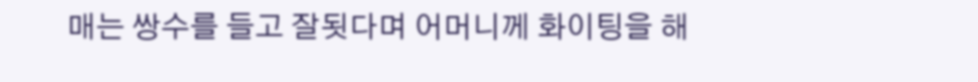매는 쌍수를 들고 잘됫다며 어머니께 화이팅을 해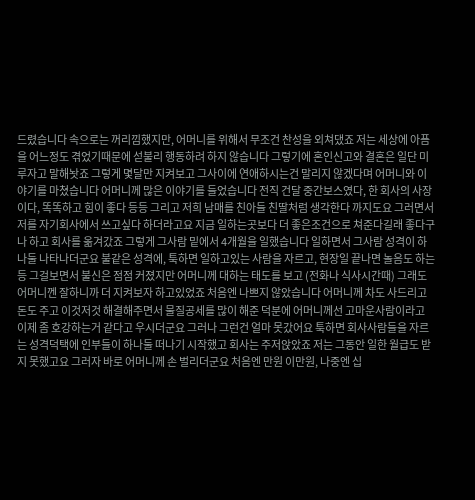드렸습니다 속으로는 꺼리낌했지만, 어머니를 위해서 무조건 찬성을 외쳐댔죠 저는 세상에 아픔을 어느정도 겪었기때문에 섣불리 행동하려 하지 않습니다 그렇기에 혼인신고와 결혼은 일단 미루자고 말해놧죠 그렇게 몇달만 지켜보고 그사이에 연애하시는건 말리지 않겠다며 어머니와 이야기를 마쳤습니다 어머니께 많은 이야기를 들었습니다 전직 건달 중간보스였다, 한 회사의 사장이다, 똑똑하고 힘이 좋다 등등 그리고 저희 남매를 친아들 친딸처럼 생각한다 까지도요 그러면서 저를 자기회사에서 쓰고싶다 하더라고요 지금 일하는곳보다 더 좋은조건으로 쳐준다길래 좋다구나 하고 회사를 옮겨갔죠 그렇게 그사람 밑에서 4개월을 일했습니다 일하면서 그사람 성격이 하나둘 나타나더군요 불같은 성격에, 툭하면 일하고있는 사람을 자르고, 현장일 끝나면 놀음도 하는등 그걸보면서 불신은 점점 커졌지만 어머니께 대하는 태도를 보고 (전화나 식사시간때) 그래도 어머니껜 잘하니까 더 지켜보자 하고있었죠 처음엔 나쁘지 않았습니다 어머니께 차도 사드리고 돈도 주고 이것저것 해결해주면서 물질공세를 많이 해준 덕분에 어머니께선 고마운사람이라고 이제 좀 호강하는거 같다고 우시더군요 그러나 그런건 얼마 못갔어요 툭하면 회사사람들을 자르는 성격덕택에 인부들이 하나둘 떠나기 시작했고 회사는 주저앉았죠 저는 그동안 일한 월급도 받지 못했고요 그러자 바로 어머니께 손 벌리더군요 처음엔 만원 이만원, 나중엔 십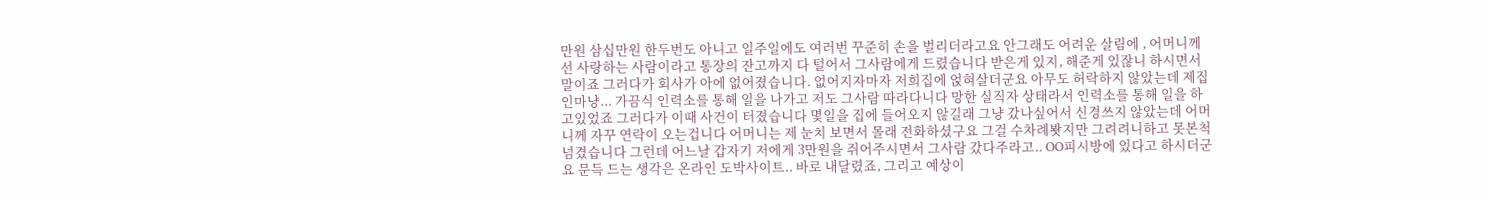만원 삼십만원 한두번도 아니고 일주일에도 여러번 꾸준히 손을 벌리더라고요 안그래도 어려운 살림에 , 어머니께선 사랑하는 사람이라고 통장의 잔고까지 다 털어서 그사람에게 드렸습니다 받은게 있지, 해준게 있잖니 하시면서 말이죠 그러다가 회사가 아에 없어졌습니다. 없어지자마자 저희집에 얹혀살더군요 아무도 허락하지 않았는데 제집인마냥... 가끔식 인력소를 통해 일을 나가고 저도 그사람 따라다니다 망한 실직자 상태라서 인력소를 통해 일을 하고있었죠 그러다가 이때 사건이 터졌습니다 몇일을 집에 들어오지 않길래 그냥 갔나싶어서 신경쓰지 않았는데 어머니께 자꾸 연락이 오는겁니다 어머니는 제 눈치 보면서 몰래 전화하셨구요 그걸 수차례봣지만 그려려니하고 못본척 넘겼습니다 그런데 어느날 갑자기 저에게 3만원을 쥐어주시면서 그사람 갔다주라고.. OO피시방에 있다고 하시더군요 문득 드는 생각은 온라인 도박사이트.. 바로 내달렸죠, 그리고 예상이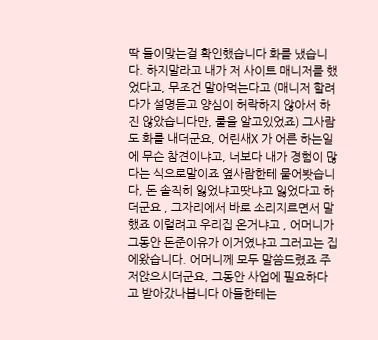딱 들이맞는걸 확인했습니다 화를 냈습니다. 하지말라고 내가 저 사이트 매니저를 했었다고, 무조건 말아먹는다고 (매니저 할려다가 설명듣고 양심이 허락하지 않아서 하진 않았습니다만, 룰을 알고있었죠) 그사람도 화를 내더군요, 어린새X 가 어른 하는일에 무슨 참견이냐고, 너보다 내가 경험이 많다는 식으로말이죠 옆사람한테 물어봣습니다, 돈 솔직히 잃었냐고땃냐고 잃었다고 하더군요 , 그자리에서 바로 소리지르면서 말했죠 이럴려고 우리집 온거냐고 , 어머니가 그동안 돈준이유가 이거였냐고 그러고는 집에왔습니다. 어머니께 모두 말씀드렸죠 주저앉으시더군요, 그동안 사업에 필요하다고 받아갔나봅니다 아들한테는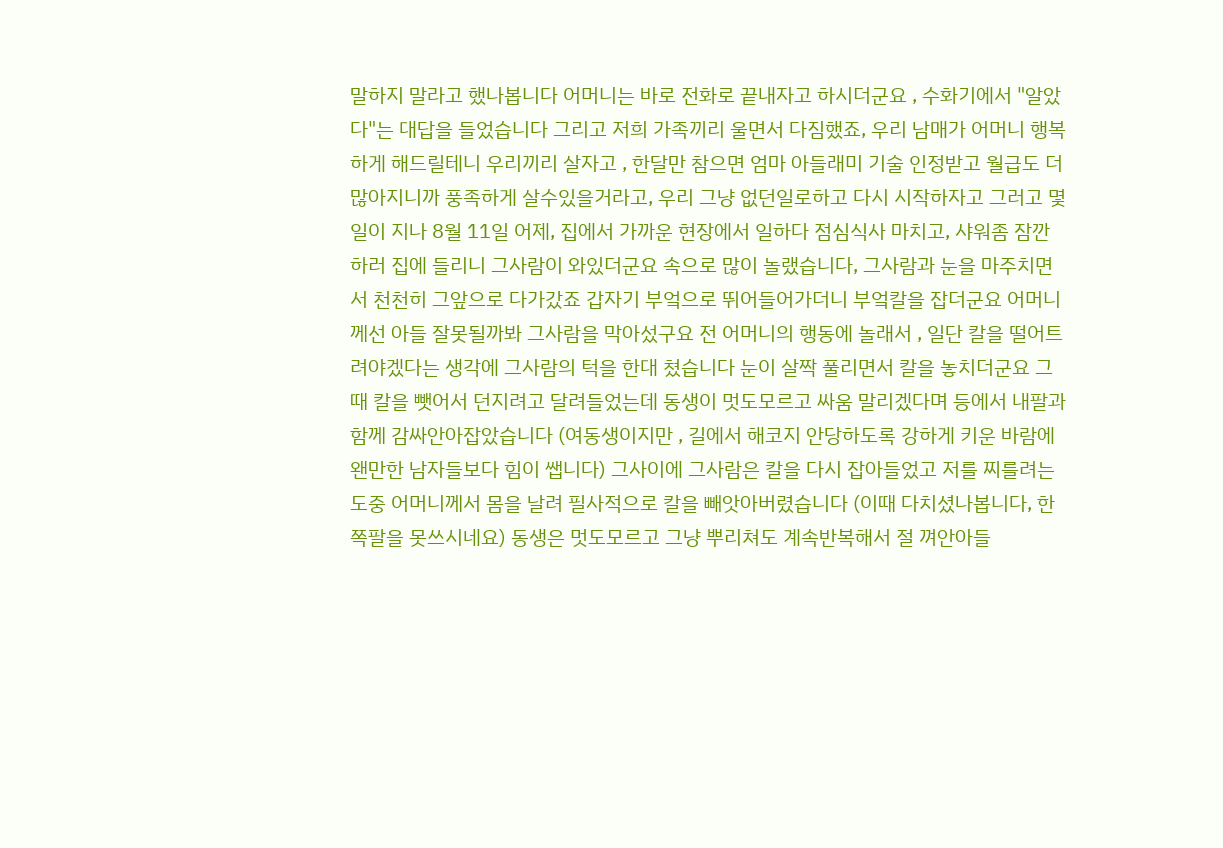말하지 말라고 했나봅니다 어머니는 바로 전화로 끝내자고 하시더군요 , 수화기에서 "알았다"는 대답을 들었습니다 그리고 저희 가족끼리 울면서 다짐했죠, 우리 남매가 어머니 행복하게 해드릴테니 우리끼리 살자고 , 한달만 참으면 엄마 아들래미 기술 인정받고 월급도 더 많아지니까 풍족하게 살수있을거라고, 우리 그냥 없던일로하고 다시 시작하자고 그러고 몇일이 지나 8월 11일 어제, 집에서 가까운 현장에서 일하다 점심식사 마치고, 샤워좀 잠깐 하러 집에 들리니 그사람이 와있더군요 속으로 많이 놀랬습니다, 그사람과 눈을 마주치면서 천천히 그앞으로 다가갔죠 갑자기 부엌으로 뛰어들어가더니 부엌칼을 잡더군요 어머니께선 아들 잘못될까봐 그사람을 막아섰구요 전 어머니의 행동에 놀래서 , 일단 칼을 떨어트려야겠다는 생각에 그사람의 턱을 한대 쳤습니다 눈이 살짝 풀리면서 칼을 놓치더군요 그때 칼을 뺏어서 던지려고 달려들었는데 동생이 멋도모르고 싸움 말리겠다며 등에서 내팔과 함께 감싸안아잡았습니다 (여동생이지만 , 길에서 해코지 안당하도록 강하게 키운 바람에 왠만한 남자들보다 힘이 쌥니다) 그사이에 그사람은 칼을 다시 잡아들었고 저를 찌를려는 도중 어머니께서 몸을 날려 필사적으로 칼을 빼앗아버렸습니다 (이때 다치셨나봅니다, 한쪽팔을 못쓰시네요) 동생은 멋도모르고 그냥 뿌리쳐도 계속반복해서 절 껴안아들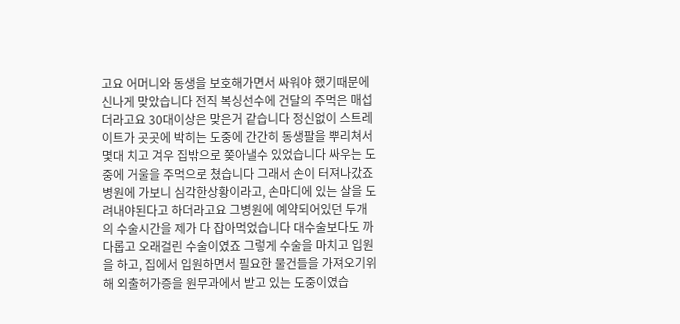고요 어머니와 동생을 보호해가면서 싸워야 했기때문에 신나게 맞았습니다 전직 복싱선수에 건달의 주먹은 매섭더라고요 30대이상은 맞은거 같습니다 정신없이 스트레이트가 곳곳에 박히는 도중에 간간히 동생팔을 뿌리쳐서 몇대 치고 겨우 집밖으로 쫒아낼수 있었습니다 싸우는 도중에 거울을 주먹으로 쳤습니다 그래서 손이 터져나갔죠 병원에 가보니 심각한상황이라고, 손마디에 있는 살을 도려내야된다고 하더라고요 그병원에 예약되어있던 두개의 수술시간을 제가 다 잡아먹었습니다 대수술보다도 까다롭고 오래걸린 수술이였죠 그렇게 수술을 마치고 입원을 하고, 집에서 입원하면서 필요한 물건들을 가져오기위해 외출허가증을 원무과에서 받고 있는 도중이였습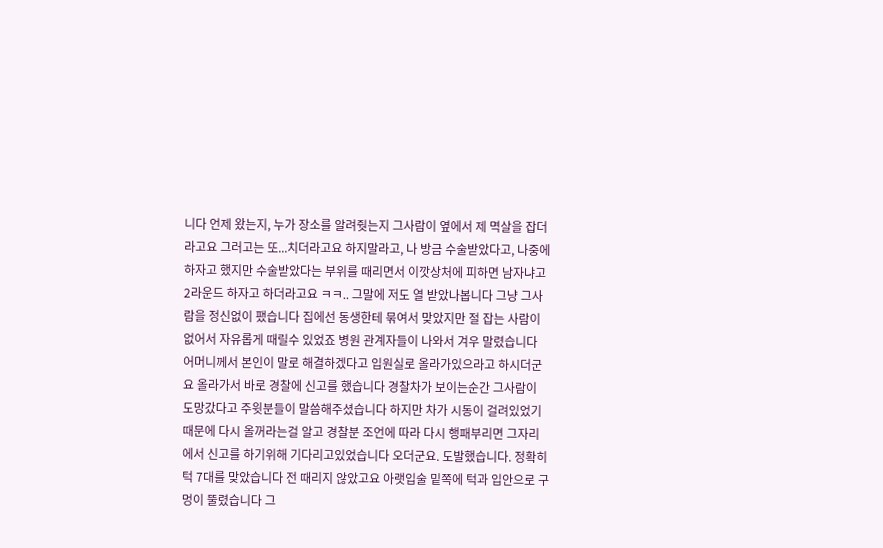니다 언제 왔는지, 누가 장소를 알려줫는지 그사람이 옆에서 제 멱살을 잡더라고요 그러고는 또...치더라고요 하지말라고, 나 방금 수술받았다고, 나중에 하자고 했지만 수술받았다는 부위를 때리면서 이깟상처에 피하면 남자냐고 2라운드 하자고 하더라고요 ㅋㅋ.. 그말에 저도 열 받았나봅니다 그냥 그사람을 정신없이 팼습니다 집에선 동생한테 묶여서 맞았지만 절 잡는 사람이 없어서 자유롭게 때릴수 있었죠 병원 관계자들이 나와서 겨우 말렸습니다 어머니께서 본인이 말로 해결하겠다고 입원실로 올라가있으라고 하시더군요 올라가서 바로 경찰에 신고를 했습니다 경찰차가 보이는순간 그사람이 도망갔다고 주윗분들이 말씀해주셨습니다 하지만 차가 시동이 걸려있었기 때문에 다시 올꺼라는걸 알고 경찰분 조언에 따라 다시 행패부리면 그자리에서 신고를 하기위해 기다리고있었습니다 오더군요. 도발했습니다. 정확히 턱 7대를 맞았습니다 전 때리지 않았고요 아랫입술 밑쪽에 턱과 입안으로 구멍이 뚤렸습니다 그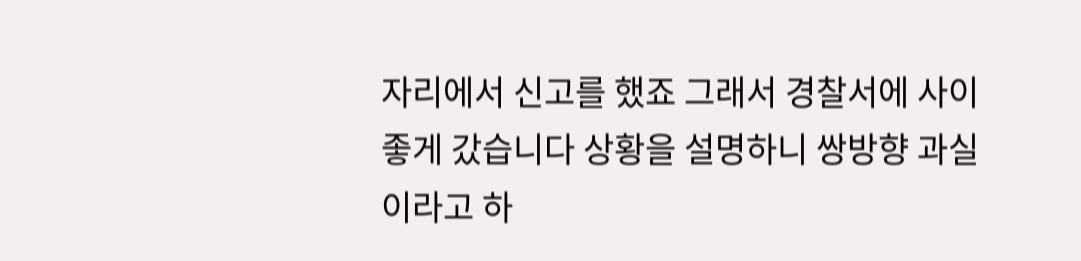자리에서 신고를 했죠 그래서 경찰서에 사이좋게 갔습니다 상황을 설명하니 쌍방향 과실이라고 하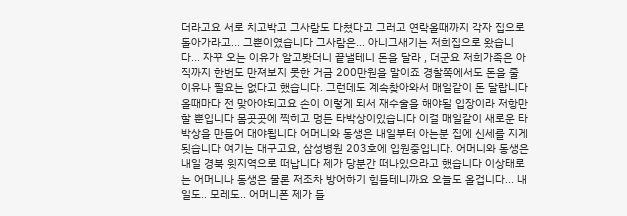더라고요 서로 치고박고 그사람도 다쳤다고 그러고 연락올때까지 각자 집으로 돌아가라고... 그뿐이였습니다 그사람은... 아니그새기는 저희집으로 왔습니다... 자꾸 오는 이유가 알고봣더니 끝낼테니 돈을 달라 , 더군요 저희가족은 아직까지 한번도 만져보지 못한 거금 200만원을 말이죠 경찰쪽에서도 돈을 줄 이유나 필요는 없다고 했습니다. 그런데도 계속찾아와서 매일같이 돈 달랍니다 올때마다 전 맞아야되고요 손이 이렇게 되서 재수술을 해야될 입장이라 저항만 할 뿐입니다 몸곳곳에 찍히고 멍든 타박상이있습니다 이걸 매일같이 새로운 타박상을 만들어 대야됩니다 어머니와 동생은 내일부터 아는분 집에 신세를 지게 됫습니다 여기는 대구고요, 삼성병원 203호에 입원중입니다. 어머니와 동생은 내일 경북 윗지역으로 떠납니다 제가 당분간 떠나있으라고 했습니다 이상태로는 어머니나 동생은 물론 저조차 방어하기 힘들테니까요 오늘도 올겁니다... 내일도.. 모레도.. 어머니폰 제가 들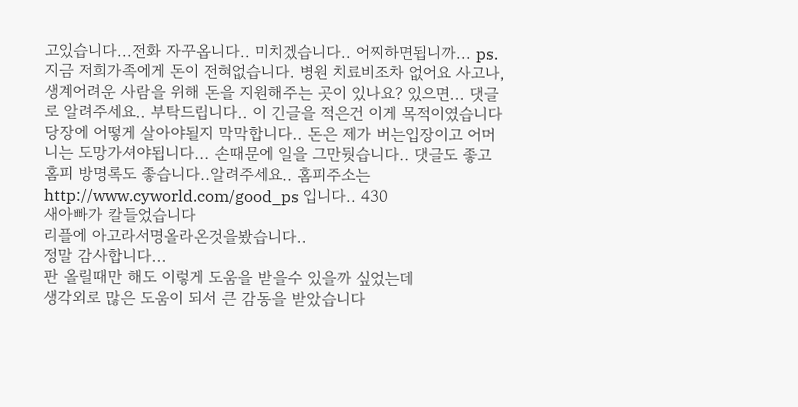고있습니다...전화 자꾸옵니다.. 미치겠습니다.. 어찌하면됩니까... ps. 지금 저희가족에게 돈이 전혀없습니다. 병원 치료비조차 없어요 사고나, 생계어려운 사람을 위해 돈을 지원해주는 곳이 있나요? 있으면... 댓글로 알려주세요.. 부탁드립니다.. 이 긴글을 적은건 이게 목적이였습니다 당장에 어떻게 살아야될지 막막합니다.. 돈은 제가 버는입장이고 어머니는 도망가셔야됩니다... 손때문에 일을 그만둿습니다.. 댓글도 좋고 홈피 방명록도 좋습니다..알려주세요.. 홈피주소는 http://www.cyworld.com/good_ps 입니다.. 430
새아빠가 칼들었습니다
리플에 아고라서명올라온것을봤습니다..
정말 감사합니다...
판 올릴때만 해도 이렇게 도움을 받을수 있을까 싶었는데
생각외로 많은 도움이 되서 큰 감동을 받았습니다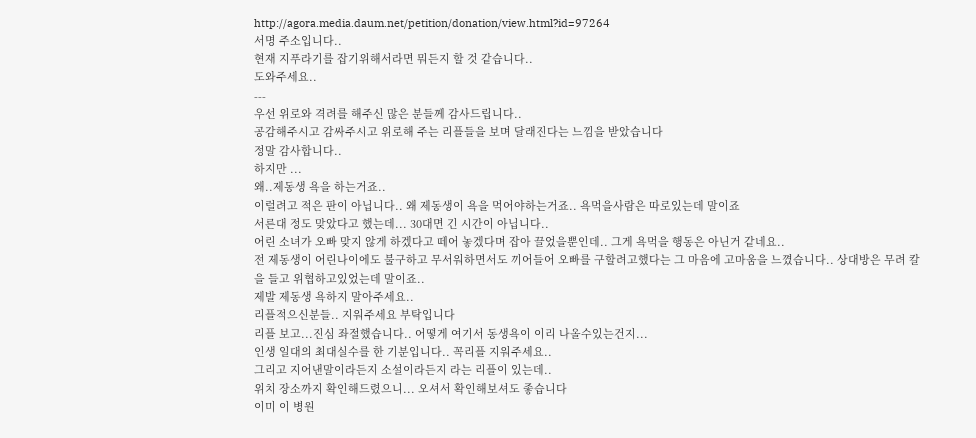http://agora.media.daum.net/petition/donation/view.html?id=97264
서명 주소입니다..
현재 지푸라기를 잡기위해서라면 뭐든지 할 것 같습니다..
도와주세요..
---
우선 위로와 격려를 해주신 많은 분들께 감사드립니다..
공감해주시고 감싸주시고 위로해 주는 리플들을 보며 달래진다는 느낌을 받았습니다
정말 감사합니다..
하지만 ...
왜..제동생 욕을 하는거죠..
이럴려고 적은 판이 아닙니다.. 왜 제동생이 욕을 먹어야하는거죠.. 욕먹을사람은 따로있는데 말이죠
서른대 정도 맞았다고 했는데... 30대면 긴 시간이 아닙니다..
어린 소녀가 오빠 맞지 않게 하겠다고 떼어 놓겠다며 잡아 끌었을뿐인데.. 그게 욕먹을 행동은 아닌거 같네요..
전 제동생이 어린나이에도 불구하고 무서워하면서도 끼어들어 오빠를 구할려고했다는 그 마음에 고마움을 느꼈습니다.. 상대방은 무려 칼을 들고 위협하고있었는데 말이죠..
제발 제동생 욕하지 말아주세요..
리플적으신분들.. 지워주세요 부탁입니다
리플 보고...진심 좌절했습니다.. 어떻게 여기서 동생욕이 이리 나올수있는건지...
인생 일대의 최대실수를 한 기분입니다.. 꼭리플 지워주세요..
그리고 지어낸말이라든지 소설이라든지 라는 리플이 있는데..
위치 장소까지 확인해드렸으니... 오셔서 확인해보셔도 좋습니다
이미 이 병원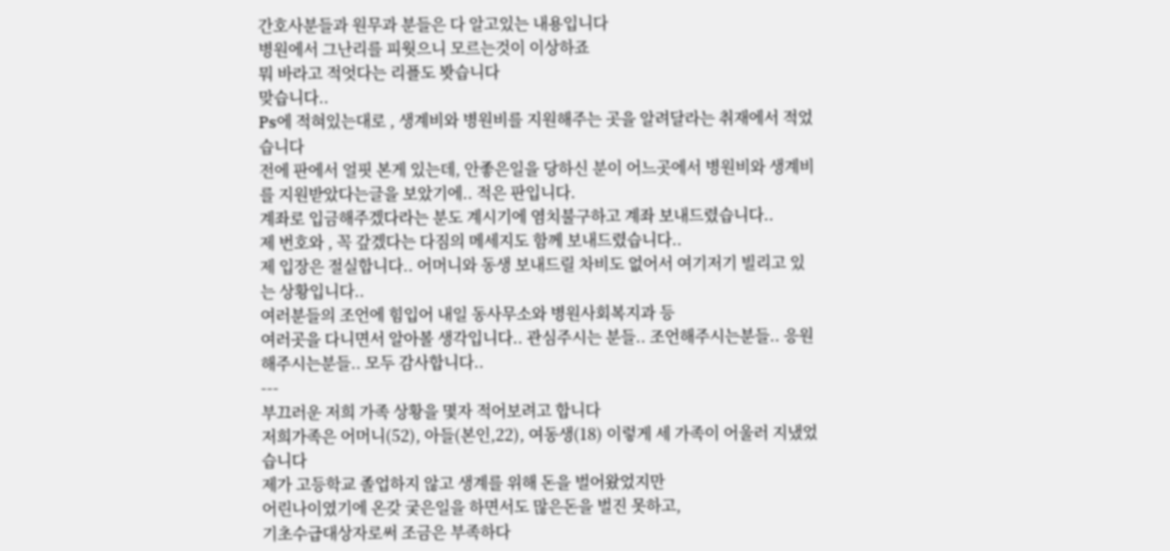간호사분들과 원무과 분들은 다 알고있는 내용입니다
병원에서 그난리를 피웟으니 모르는것이 이상하죠
뭐 바라고 적엇다는 리플도 봣습니다
맞습니다..
Ps에 적혀있는대로 , 생계비와 병원비를 지원해주는 곳을 알려달라는 취재에서 적었습니다
전에 판에서 얼핏 본게 있는데, 안좋은일을 당하신 분이 어느곳에서 병원비와 생계비를 지원받았다는글을 보았기에.. 적은 판입니다.
계좌로 입금해주겠다라는 분도 계시기에 염치불구하고 계좌 보내드렸습니다..
제 번호와 , 꼭 갚겠다는 다짐의 메세지도 함께 보내드렸습니다..
제 입장은 절실합니다.. 어머니와 동생 보내드릴 차비도 없어서 여기저기 빌리고 있는 상황입니다..
여러분들의 조언에 힘입어 내일 동사무소와 병원사회복지과 등
여러곳을 다니면서 알아볼 생각입니다.. 관심주시는 분들.. 조언해주시는분들.. 응원해주시는분들.. 모두 감사합니다..
---
부끄러운 저희 가족 상황을 몇자 적어보려고 합니다
저희가족은 어머니(52), 아들(본인,22), 여동생(18) 이렇게 세 가족이 어울러 지냈었습니다
제가 고등학교 졸업하지 않고 생계를 위해 돈을 벌어왔었지만
어린나이였기에 온갖 궂은일을 하면서도 많은돈을 벌진 못하고,
기초수급대상자로써 조금은 부족하다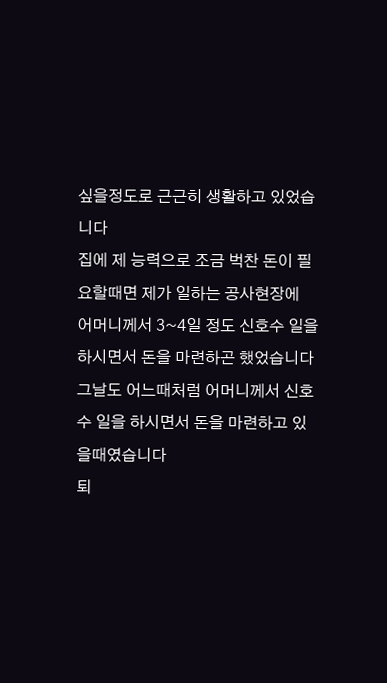싶을정도로 근근히 생활하고 있었습니다
집에 제 능력으로 조금 벅찬 돈이 필요할때면 제가 일하는 공사현장에
어머니께서 3~4일 정도 신호수 일을 하시면서 돈을 마련하곤 했었습니다
그날도 어느때처럼 어머니께서 신호수 일을 하시면서 돈을 마련하고 있을때였습니다
퇴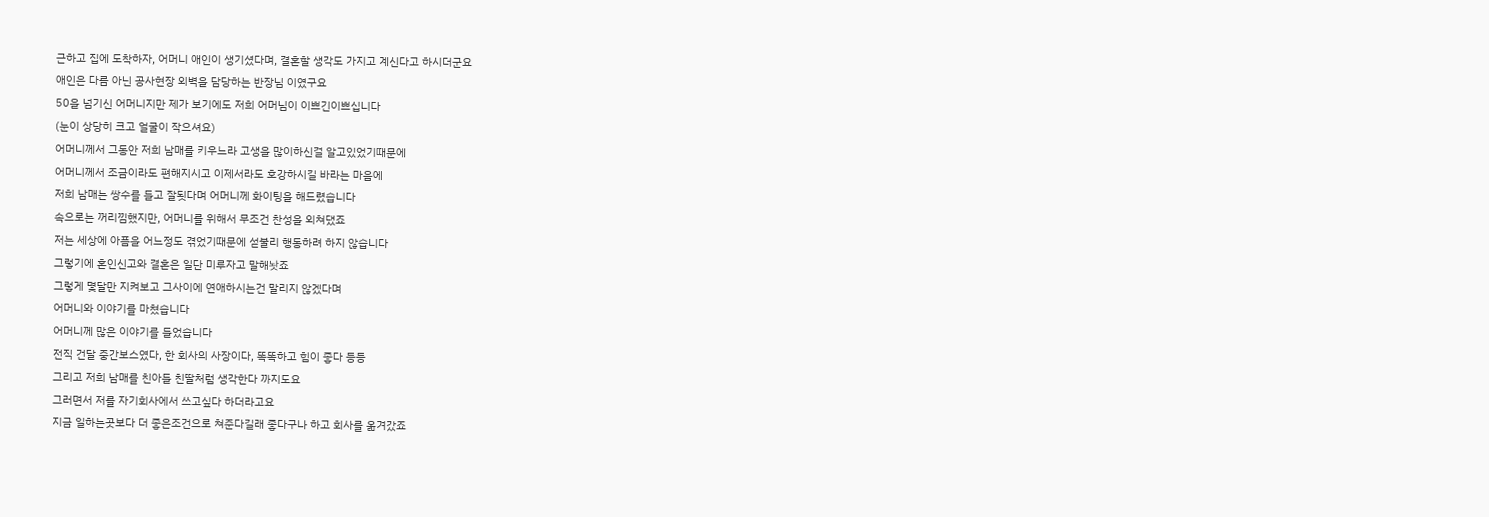근하고 집에 도착하자, 어머니 애인이 생기셨다며, 결혼할 생각도 가지고 계신다고 하시더군요
애인은 다름 아닌 공사현장 외벽을 담당하는 반장님 이였구요
50을 넘기신 어머니지만 제가 보기에도 저희 어머님이 이쁘긴이쁘십니다
(눈이 상당히 크고 얼굴이 작으셔요)
어머니께서 그동안 저희 남매를 키우느라 고생을 많이하신걸 알고있었기때문에
어머니께서 조금이라도 편해지시고 이제서라도 호강하시길 바라는 마음에
저희 남매는 쌍수를 들고 잘됫다며 어머니께 화이팅을 해드렸습니다
속으로는 꺼리낌했지만, 어머니를 위해서 무조건 찬성을 외쳐댔죠
저는 세상에 아픔을 어느정도 겪었기때문에 섣불리 행동하려 하지 않습니다
그렇기에 혼인신고와 결혼은 일단 미루자고 말해놧죠
그렇게 몇달만 지켜보고 그사이에 연애하시는건 말리지 않겠다며
어머니와 이야기를 마쳤습니다
어머니께 많은 이야기를 들었습니다
전직 건달 중간보스였다, 한 회사의 사장이다, 똑똑하고 힘이 좋다 등등
그리고 저희 남매를 친아들 친딸처럼 생각한다 까지도요
그러면서 저를 자기회사에서 쓰고싶다 하더라고요
지금 일하는곳보다 더 좋은조건으로 쳐준다길래 좋다구나 하고 회사를 옮겨갔죠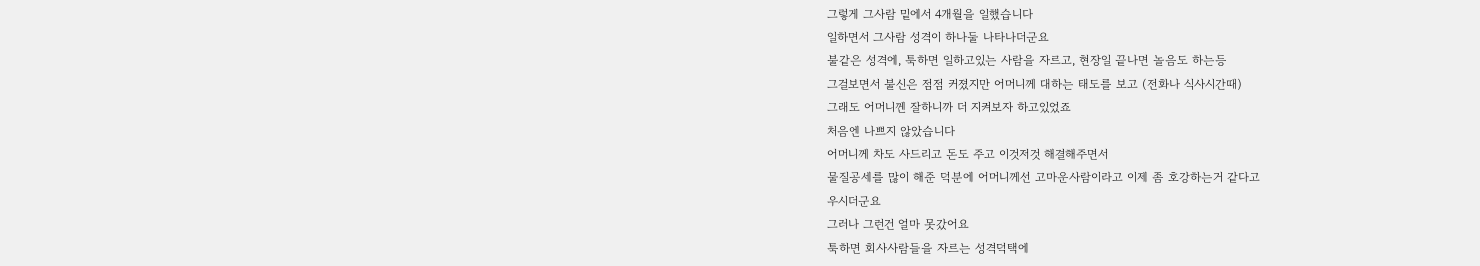그렇게 그사람 밑에서 4개월을 일했습니다
일하면서 그사람 성격이 하나둘 나타나더군요
불같은 성격에, 툭하면 일하고있는 사람을 자르고, 현장일 끝나면 놀음도 하는등
그걸보면서 불신은 점점 커졌지만 어머니께 대하는 태도를 보고 (전화나 식사시간때)
그래도 어머니껜 잘하니까 더 지켜보자 하고있었죠
처음엔 나쁘지 않았습니다
어머니께 차도 사드리고 돈도 주고 이것저것 해결해주면서
물질공세를 많이 해준 덕분에 어머니께선 고마운사람이라고 이제 좀 호강하는거 같다고
우시더군요
그러나 그런건 얼마 못갔어요
툭하면 회사사람들을 자르는 성격덕택에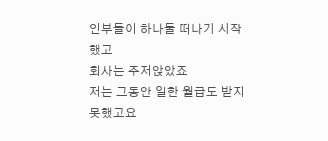인부들이 하나둘 떠나기 시작했고
회사는 주저앉았죠
저는 그동안 일한 월급도 받지 못했고요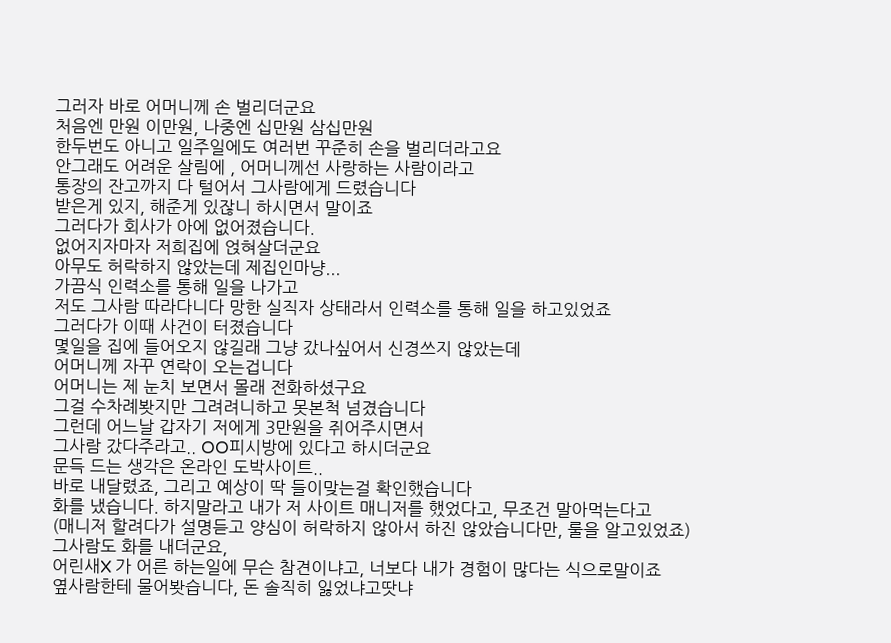그러자 바로 어머니께 손 벌리더군요
처음엔 만원 이만원, 나중엔 십만원 삼십만원
한두번도 아니고 일주일에도 여러번 꾸준히 손을 벌리더라고요
안그래도 어려운 살림에 , 어머니께선 사랑하는 사람이라고
통장의 잔고까지 다 털어서 그사람에게 드렸습니다
받은게 있지, 해준게 있잖니 하시면서 말이죠
그러다가 회사가 아에 없어졌습니다.
없어지자마자 저희집에 얹혀살더군요
아무도 허락하지 않았는데 제집인마냥...
가끔식 인력소를 통해 일을 나가고
저도 그사람 따라다니다 망한 실직자 상태라서 인력소를 통해 일을 하고있었죠
그러다가 이때 사건이 터졌습니다
몇일을 집에 들어오지 않길래 그냥 갔나싶어서 신경쓰지 않았는데
어머니께 자꾸 연락이 오는겁니다
어머니는 제 눈치 보면서 몰래 전화하셨구요
그걸 수차례봣지만 그려려니하고 못본척 넘겼습니다
그런데 어느날 갑자기 저에게 3만원을 쥐어주시면서
그사람 갔다주라고.. OO피시방에 있다고 하시더군요
문득 드는 생각은 온라인 도박사이트..
바로 내달렸죠, 그리고 예상이 딱 들이맞는걸 확인했습니다
화를 냈습니다. 하지말라고 내가 저 사이트 매니저를 했었다고, 무조건 말아먹는다고
(매니저 할려다가 설명듣고 양심이 허락하지 않아서 하진 않았습니다만, 룰을 알고있었죠)
그사람도 화를 내더군요,
어린새X 가 어른 하는일에 무슨 참견이냐고, 너보다 내가 경험이 많다는 식으로말이죠
옆사람한테 물어봣습니다, 돈 솔직히 잃었냐고땃냐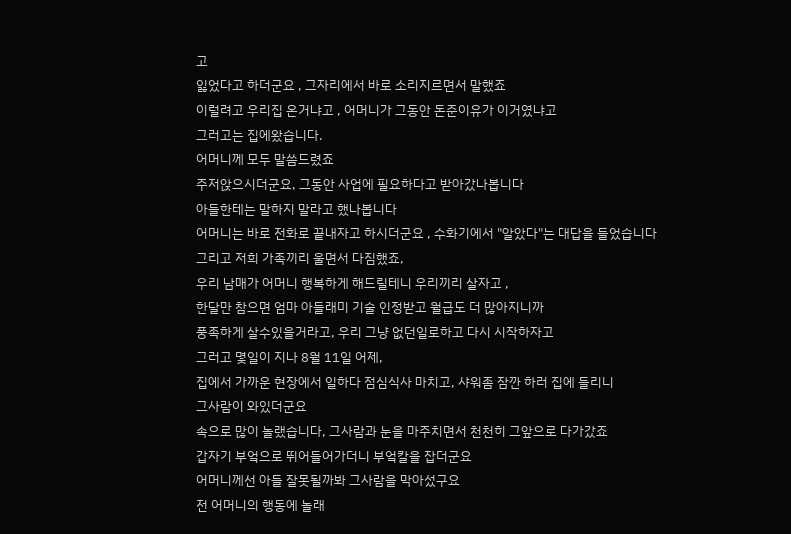고
잃었다고 하더군요 , 그자리에서 바로 소리지르면서 말했죠
이럴려고 우리집 온거냐고 , 어머니가 그동안 돈준이유가 이거였냐고
그러고는 집에왔습니다.
어머니께 모두 말씀드렸죠
주저앉으시더군요, 그동안 사업에 필요하다고 받아갔나봅니다
아들한테는 말하지 말라고 했나봅니다
어머니는 바로 전화로 끝내자고 하시더군요 , 수화기에서 "알았다"는 대답을 들었습니다
그리고 저희 가족끼리 울면서 다짐했죠,
우리 남매가 어머니 행복하게 해드릴테니 우리끼리 살자고 ,
한달만 참으면 엄마 아들래미 기술 인정받고 월급도 더 많아지니까
풍족하게 살수있을거라고, 우리 그냥 없던일로하고 다시 시작하자고
그러고 몇일이 지나 8월 11일 어제,
집에서 가까운 현장에서 일하다 점심식사 마치고, 샤워좀 잠깐 하러 집에 들리니
그사람이 와있더군요
속으로 많이 놀랬습니다, 그사람과 눈을 마주치면서 천천히 그앞으로 다가갔죠
갑자기 부엌으로 뛰어들어가더니 부엌칼을 잡더군요
어머니께선 아들 잘못될까봐 그사람을 막아섰구요
전 어머니의 행동에 놀래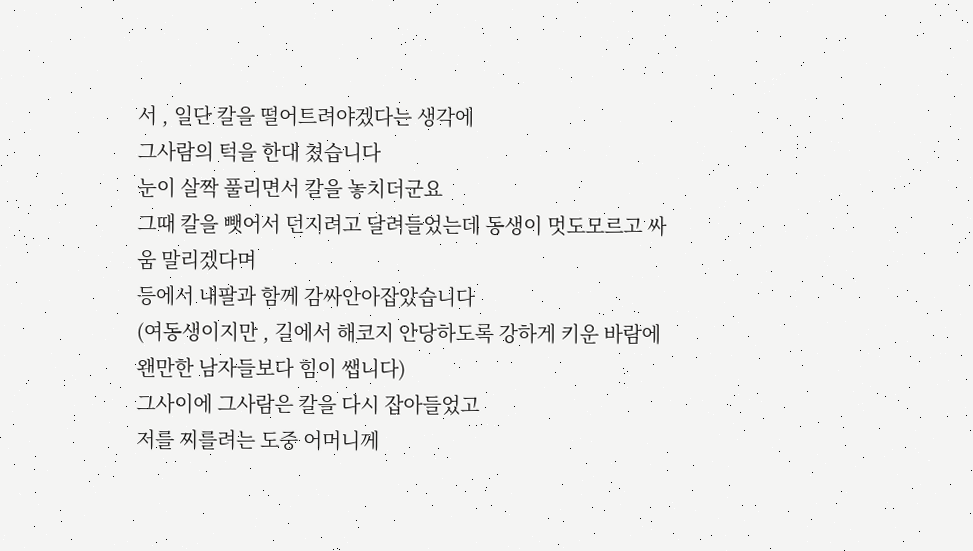서 , 일단 칼을 떨어트려야겠다는 생각에
그사람의 턱을 한대 쳤습니다
눈이 살짝 풀리면서 칼을 놓치더군요
그때 칼을 뺏어서 던지려고 달려들었는데 동생이 멋도모르고 싸움 말리겠다며
등에서 내팔과 함께 감싸안아잡았습니다
(여동생이지만 , 길에서 해코지 안당하도록 강하게 키운 바람에
왠만한 남자들보다 힘이 쌥니다)
그사이에 그사람은 칼을 다시 잡아들었고
저를 찌를려는 도중 어머니께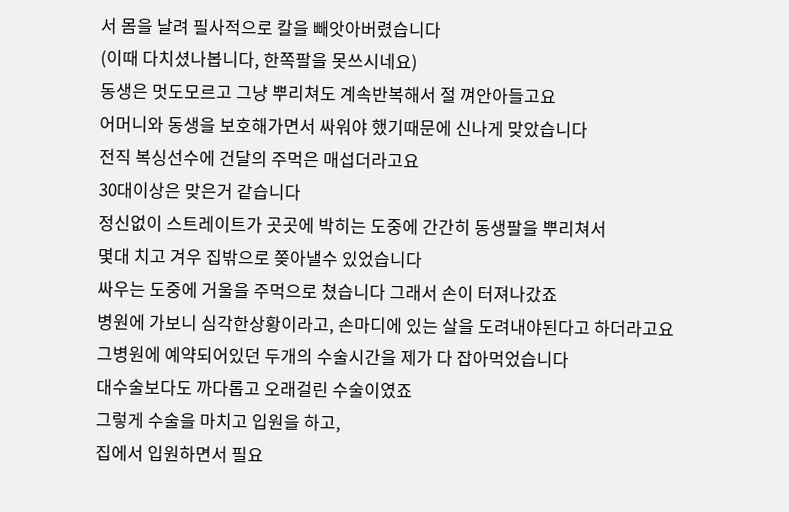서 몸을 날려 필사적으로 칼을 빼앗아버렸습니다
(이때 다치셨나봅니다, 한쪽팔을 못쓰시네요)
동생은 멋도모르고 그냥 뿌리쳐도 계속반복해서 절 껴안아들고요
어머니와 동생을 보호해가면서 싸워야 했기때문에 신나게 맞았습니다
전직 복싱선수에 건달의 주먹은 매섭더라고요
30대이상은 맞은거 같습니다
정신없이 스트레이트가 곳곳에 박히는 도중에 간간히 동생팔을 뿌리쳐서
몇대 치고 겨우 집밖으로 쫒아낼수 있었습니다
싸우는 도중에 거울을 주먹으로 쳤습니다 그래서 손이 터져나갔죠
병원에 가보니 심각한상황이라고, 손마디에 있는 살을 도려내야된다고 하더라고요
그병원에 예약되어있던 두개의 수술시간을 제가 다 잡아먹었습니다
대수술보다도 까다롭고 오래걸린 수술이였죠
그렇게 수술을 마치고 입원을 하고,
집에서 입원하면서 필요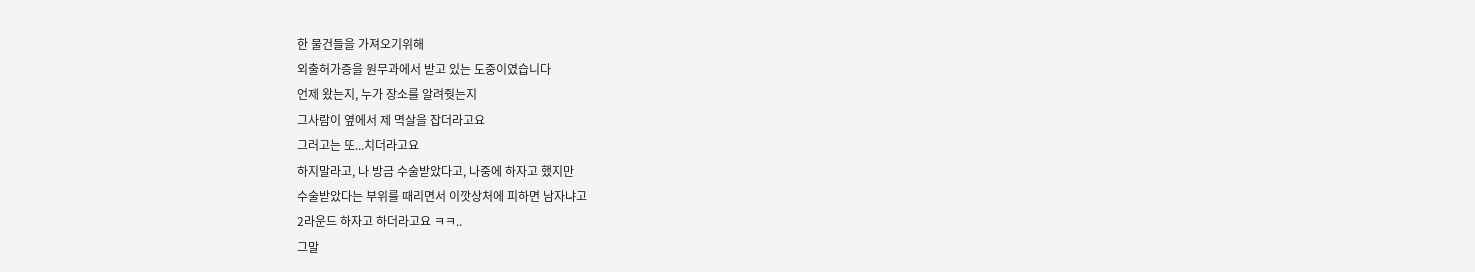한 물건들을 가져오기위해
외출허가증을 원무과에서 받고 있는 도중이였습니다
언제 왔는지, 누가 장소를 알려줫는지
그사람이 옆에서 제 멱살을 잡더라고요
그러고는 또...치더라고요
하지말라고, 나 방금 수술받았다고, 나중에 하자고 했지만
수술받았다는 부위를 때리면서 이깟상처에 피하면 남자냐고
2라운드 하자고 하더라고요 ㅋㅋ..
그말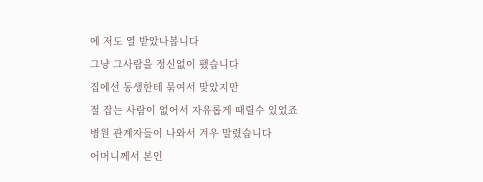에 저도 열 받았나봅니다
그냥 그사람을 정신없이 팼습니다
집에선 동생한테 묶여서 맞았지만
절 잡는 사람이 없어서 자유롭게 때릴수 있었죠
병원 관계자들이 나와서 겨우 말렸습니다
어머니께서 본인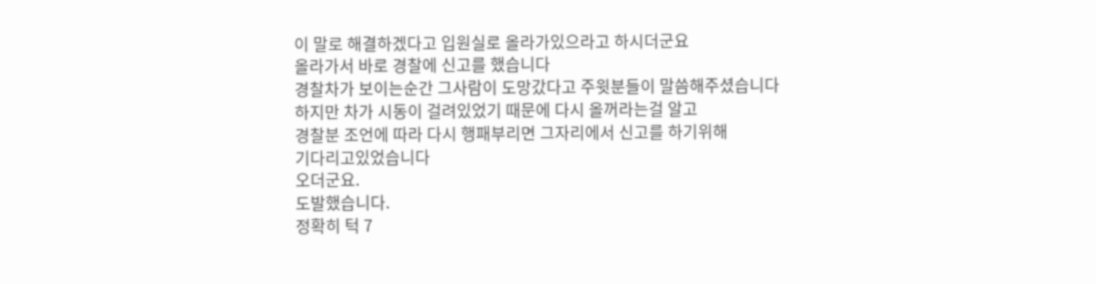이 말로 해결하겠다고 입원실로 올라가있으라고 하시더군요
올라가서 바로 경찰에 신고를 했습니다
경찰차가 보이는순간 그사람이 도망갔다고 주윗분들이 말씀해주셨습니다
하지만 차가 시동이 걸려있었기 때문에 다시 올꺼라는걸 알고
경찰분 조언에 따라 다시 행패부리면 그자리에서 신고를 하기위해
기다리고있었습니다
오더군요.
도발했습니다.
정확히 턱 7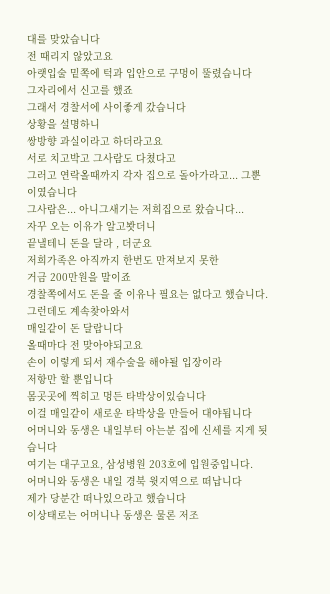대를 맞았습니다
전 때리지 않았고요
아랫입술 밑쪽에 턱과 입안으로 구멍이 뚤렸습니다
그자리에서 신고를 했죠
그래서 경찰서에 사이좋게 갔습니다
상황을 설명하니
쌍방향 과실이라고 하더라고요
서로 치고박고 그사람도 다쳤다고
그러고 연락올때까지 각자 집으로 돌아가라고... 그뿐이였습니다
그사람은... 아니그새기는 저희집으로 왔습니다...
자꾸 오는 이유가 알고봣더니
끝낼테니 돈을 달라 , 더군요
저희가족은 아직까지 한번도 만져보지 못한
거금 200만원을 말이죠
경찰쪽에서도 돈을 줄 이유나 필요는 없다고 했습니다.
그런데도 계속찾아와서
매일같이 돈 달랍니다
올때마다 전 맞아야되고요
손이 이렇게 되서 재수술을 해야될 입장이라
저항만 할 뿐입니다
몸곳곳에 찍히고 멍든 타박상이있습니다
이걸 매일같이 새로운 타박상을 만들어 대야됩니다
어머니와 동생은 내일부터 아는분 집에 신세를 지게 됫습니다
여기는 대구고요, 삼성병원 203호에 입원중입니다.
어머니와 동생은 내일 경북 윗지역으로 떠납니다
제가 당분간 떠나있으라고 했습니다
이상태로는 어머니나 동생은 물론 저조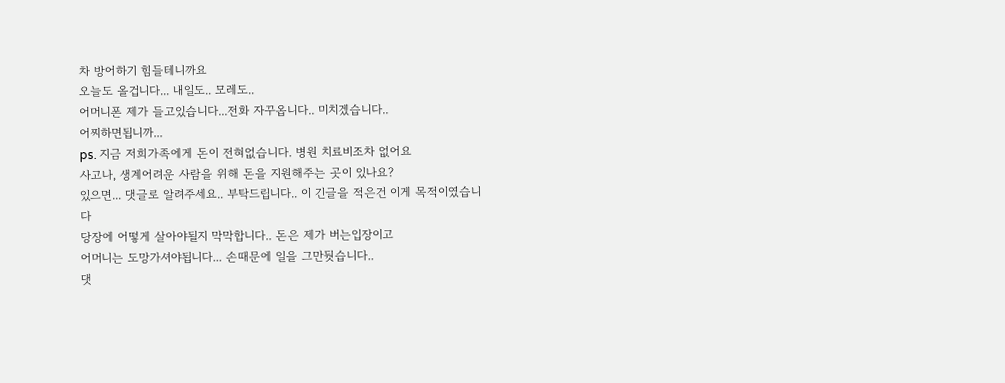차 방어하기 힘들테니까요
오늘도 올겁니다... 내일도.. 모레도..
어머니폰 제가 들고있습니다...전화 자꾸옵니다.. 미치겠습니다..
어찌하면됩니까...
ps. 지금 저희가족에게 돈이 전혀없습니다. 병원 치료비조차 없어요
사고나, 생계어려운 사람을 위해 돈을 지원해주는 곳이 있나요?
있으면... 댓글로 알려주세요.. 부탁드립니다.. 이 긴글을 적은건 이게 목적이였습니다
당장에 어떻게 살아야될지 막막합니다.. 돈은 제가 버는입장이고
어머니는 도망가셔야됩니다... 손때문에 일을 그만둿습니다..
댓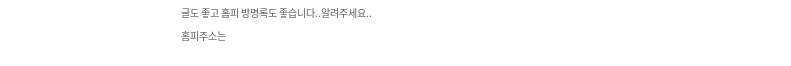글도 좋고 홈피 방명록도 좋습니다..알려주세요..
홈피주소는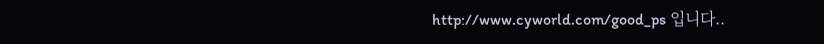http://www.cyworld.com/good_ps 입니다..